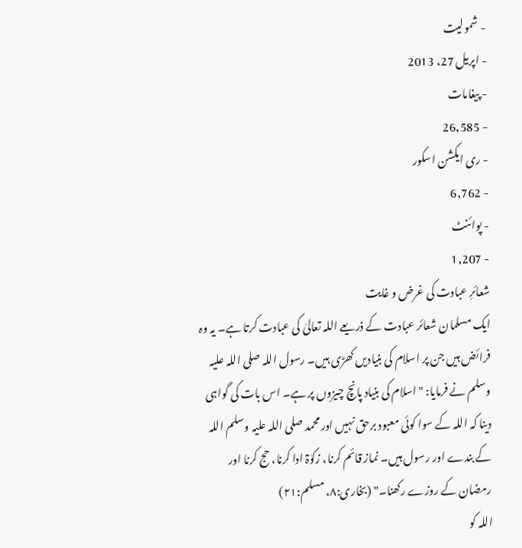- شمولیت
- اپریل 27، 2013
- پیغامات
- 26,585
- ری ایکشن اسکور
- 6,762
- پوائنٹ
- 1,207
شعائرِ عبادت کی غرض و غایت
ایک مسلمان شعائر عبادت کے ذریعے اللہ تعالیٰ کی عبادت کرتا ہے۔ یہ وہ فرائض ہیں جن پر اسلام کی بنیادیں کھڑی ہیں۔ رسول اللہ صلی اللہ علیہ وسلم نے فرمایا: "اسلام کی بنیاد پانچ چیزوں پر ہے۔ اس بات کی گواہی دینا کہ اللہ کے سوا کوئی معبود برحق نہیں اور محمد صلی اللہ علیہ وسلم اللہ کے بندے اور رسول ہیں۔ نماز قائم کرنا، زکوٰۃ ادا کرنا، حج کرنا اور رمضان کے روزے رکھنا۔" (بخاری:۸، مسلم:۲۱)
اللہ کو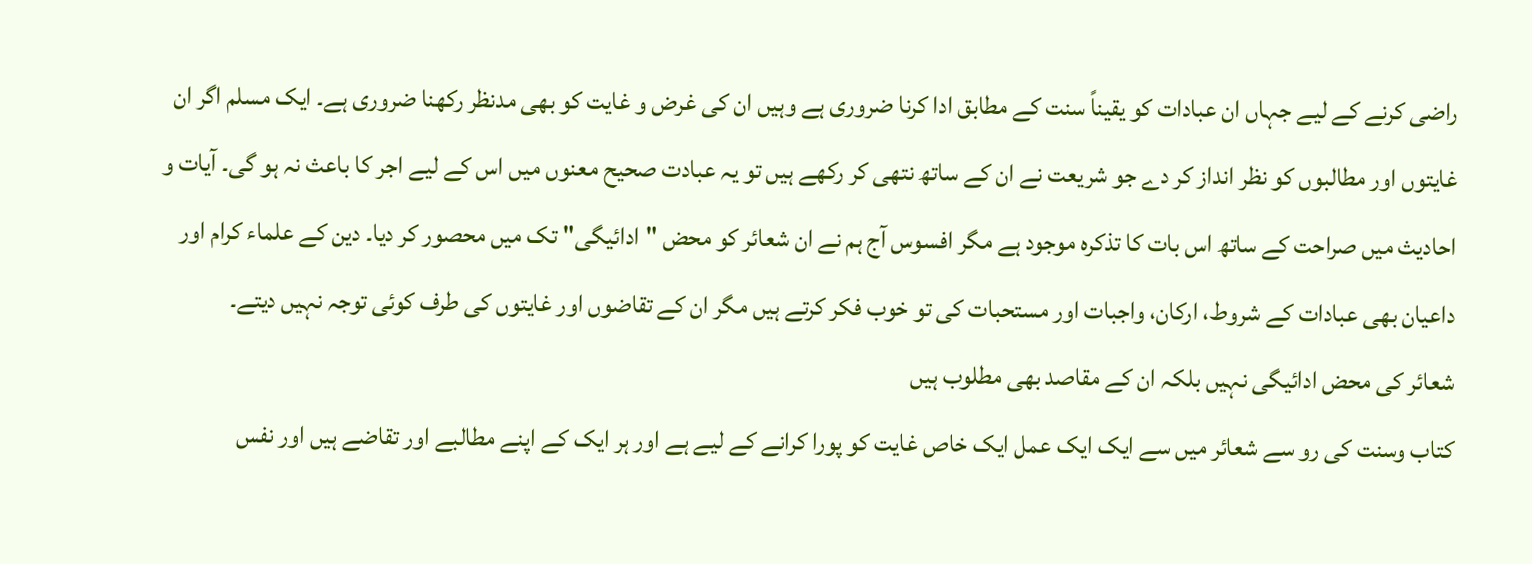راضی کرنے کے لیے جہاں ان عبادات کو یقیناً سنت کے مطابق ادا کرنا ضروری ہے وہیں ان کی غرض و غایت کو بھی مدنظر رکھنا ضروری ہے۔ ایک مسلم اگر ان غایتوں اور مطالبوں کو نظر انداز کر دے جو شریعت نے ان کے ساتھ نتھی کر رکھے ہیں تو یہ عبادت صحیح معنوں میں اس کے لیے اجر کا باعث نہ ہو گی۔ آیات و احادیث میں صراحت کے ساتھ اس بات کا تذکرہ موجود ہے مگر افسوس آج ہم نے ان شعائر کو محض "ادائیگی" تک میں محصور کر دیا۔ دین کے علماء کرام اور داعیان بھی عبادات کے شروط، ارکان، واجبات اور مستحبات کی تو خوب فکر کرتے ہیں مگر ان کے تقاضوں اور غایتوں کی طرف کوئی توجہ نہیں دیتے۔
شعائر کی محض ادائیگی نہیں بلکہ ان کے مقاصد بھی مطلوب ہیں
کتاب وسنت کی رو سے شعائر میں سے ایک ایک عمل ایک خاص غایت کو پورا کرانے کے لیے ہے اور ہر ایک کے اپنے مطالبے اور تقاضے ہیں اور نفس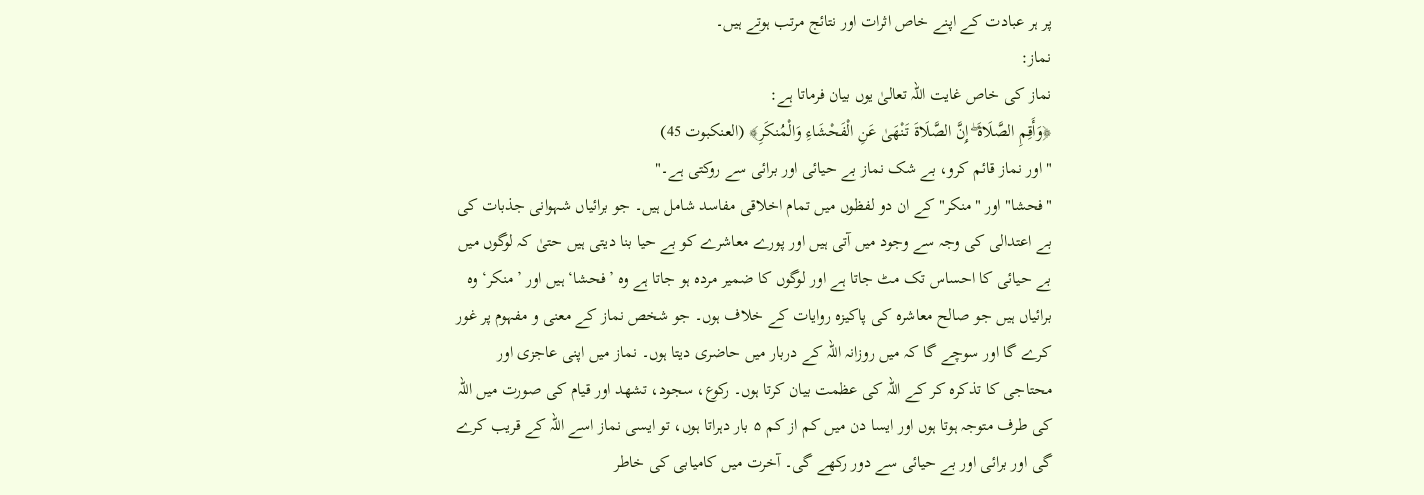پر ہر عبادت کے اپنے خاص اثرات اور نتائج مرتب ہوتے ہیں۔
نماز:
نماز کی خاص غایت اللہ تعالیٰ یوں بیان فرماتا ہے:
﴿وَأَقِمِ الصَّلَاةَ ۖ إِنَّ الصَّلَاةَ تَنْهَىٰ عَنِ الْفَحْشَاءِ وَالْمُنكَرِ﴾ (العنکبوت 45)
"اور نماز قائم کرو، بے شک نماز بے حیائی اور برائی سے روکتی ہے۔"
"فحشا" اور "منکر" کے ان دو لفظوں میں تمام اخلاقی مفاسد شامل ہیں۔ جو برائیاں شہوانی جذبات کی بے اعتدالی کی وجہ سے وجود میں آتی ہیں اور پورے معاشرے کو بے حیا بنا دیتی ہیں حتیٰ کہ لوگوں میں بے حیائی کا احساس تک مٹ جاتا ہے اور لوگوں کا ضمیر مردہ ہو جاتا ہے وہ ’فحشا‘ ہیں اور ’منکر‘ وہ برائیاں ہیں جو صالح معاشرہ کی پاکیزہ روایات کے خلاف ہوں۔ جو شخص نماز کے معنی و مفہوم پر غور کرے گا اور سوچے گا کہ میں روزانہ اللہ کے دربار میں حاضری دیتا ہوں۔ نماز میں اپنی عاجزی اور محتاجی کا تذکرہ کر کے اللہ کی عظمت بیان کرتا ہوں۔ رکوع، سجود، تشھد اور قیام کی صورت میں اللہ کی طرف متوجہ ہوتا ہوں اور ایسا دن میں کم از کم ۵ بار دہراتا ہوں، تو ایسی نماز اسے اللہ کے قریب کرے گی اور برائی اور بے حیائی سے دور رکھے گی۔ آخرت میں کامیابی کی خاطر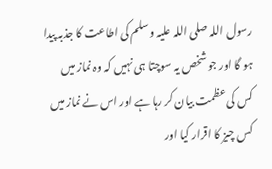رسول اللہ صلی اللہ علیہ وسلم کی اطاعت کا جذبہ پیدا ہو گا اور جو شخص یہ سوچتا ہی نہیں کہ وہ نماز میں کس کی عظمت بیان کر رہا ہے اور اس نے نماز میں کس چیز کا اقرار کیا اور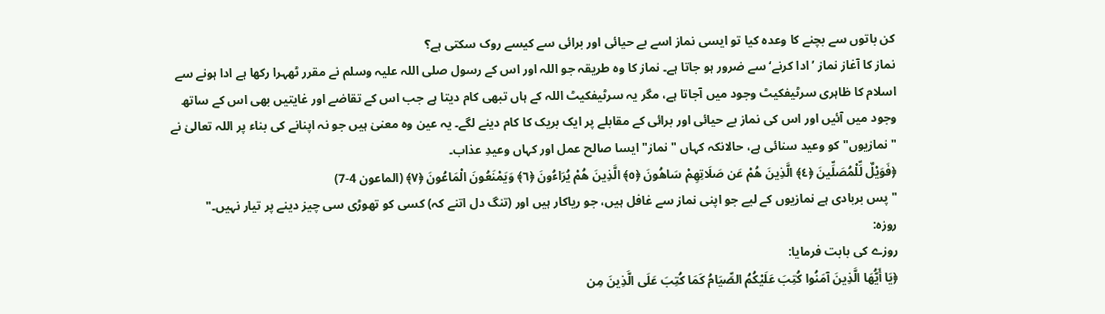کن باتوں سے بچنے کا وعدہ کیا تو ایسی نماز اسے بے حیائی اور برائی سے کیسے روک سکتی ہے؟
نماز کا آغاز نماز ’ادا کرنے‘ سے ضرور ہو جاتا ہے۔ نماز کا وہ طریقہ جو اللہ اور اس کے رسول صلی اللہ علیہ وسلم نے مقرر ٹھہرا رکھا ہے ادا ہونے سے اسلام کا ظاہری سرٹیفکیٹ وجود میں آجاتا ہے، مگر یہ سرٹیفکیٹ اللہ کے ہاں تبھی کام دیتا ہے جب اس کے تقاضے اور غایتیں بھی اس کے ساتھ وجود میں آئیں اور اس کی نماز بے حیائی اور برائی کے مقابلے پر ایک بریک کا کام دینے لگے۔ یہ عین وہ معنیٰ ہیں جو نہ اپنانے کی بناء پر اللہ تعالیٰ نے "نمازیوں" کو وعید سنائی ہے، حالانکہ کہاں "نماز" ایسا صالح عمل اور کہاں وعیدِ عذاب۔
﴿فَوَيْلٌ لِّلْمُصَلِّينَ ﴿٤﴾ الَّذِينَ هُمْ عَن صَلَاتِهِمْ سَاهُونَ ﴿٥﴾ الَّذِينَ هُمْ يُرَاءُونَ ﴿٦﴾ وَيَمْنَعُونَ الْمَاعُونَ ﴿٧﴾ (الماعون 4-7)
"پس بربادی ہے نمازیوں کے لیے جو اپنی نماز سے غافل ہیں، جو ریاکار ہیں اور (تنگ دل اتنے کہ) کسی کو تھوڑی سی چیز دینے پر تیار نہیں۔"
روزہ:
روزے کی بابت فرمایا:
﴿يَا أَيُّهَا الَّذِينَ آمَنُوا كُتِبَ عَلَيْكُمُ الصِّيَامُ كَمَا كُتِبَ عَلَى الَّذِينَ مِن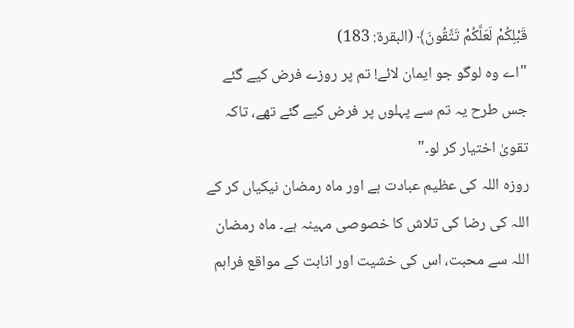قَبْلِكُمْ لَعَلَّكُمْ تَتَّقُونَ﴾ (البقرۃ: 183)
"اے وہ لوگو جو ایمان لائے! تم پر روزے فرض کیے گئے جس طرح یہ تم سے پہلوں پر فرض کیے گئے تھے، تاکہ تقویٰ اختیار کر لو۔"
روزہ اللہ کی عظیم عبادت ہے اور ماہ رمضان نیکیاں کر کے اللہ کی رضا کی تلاش کا خصوصی مہینہ ہے۔ ماہ رمضان اللہ سے محبت، اس کی خشیت اور انابت کے مواقع فراہم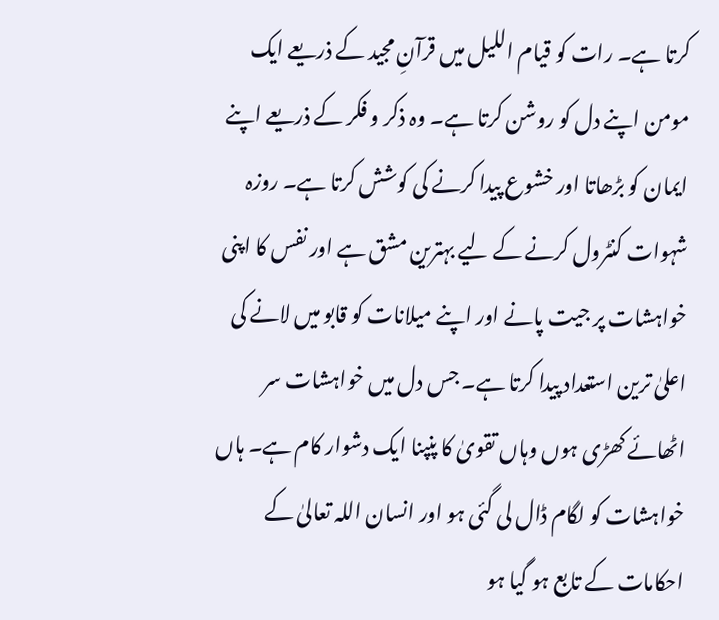کرتا ہے۔ رات کو قیام اللیل میں قرآنِ مجید کے ذریعے ایک مومن اپنے دل کو روشن کرتا ہے۔ وہ ذکر و فکر کے ذریعے اپنے ایمان کو بڑھاتا اور خشوع پیدا کرنے کی کوشش کرتا ہے۔ روزہ شہوات کنٹرول کرنے کے لیے بہترین مشق ہے اور نفس کا اپنی خواہشات پر جیت پانے اور اپنے میلانات کو قابو میں لانے کی اعلیٰ ترین استعداد پیدا کرتا ہے۔ جس دل میں خواہشات سر اٹھائے کھڑی ہوں وہاں تقویٰ کا پنپنا ایک دشوار کام ہے۔ ہاں خواہشات کو لگام ڈال لی گئی ہو اور انسان اللہ تعالیٰ کے احکامات کے تابع ہو گیا ہو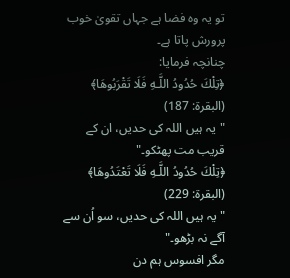تو یہ وہ فضا ہے جہاں تقویٰ خوب پرورش پاتا ہے۔
چنانچہ فرمایا:
﴿تِلْكَ حُدُودُ اللَّـهِ فَلَا تَقْرَبُوهَا﴾ (البقرۃ: 187)
"یہ ہیں اللہ کی حدیں، ان کے قریب مت پھٹکو۔"
﴿تِلْكَ حُدُودُ اللَّـهِ فَلَا تَعْتَدُوهَا﴾ (البقرۃ: 229)
"یہ ہیں اللہ کی حدیں، سو اُن سے آگے نہ بڑھو۔"
مگر افسوس ہم دن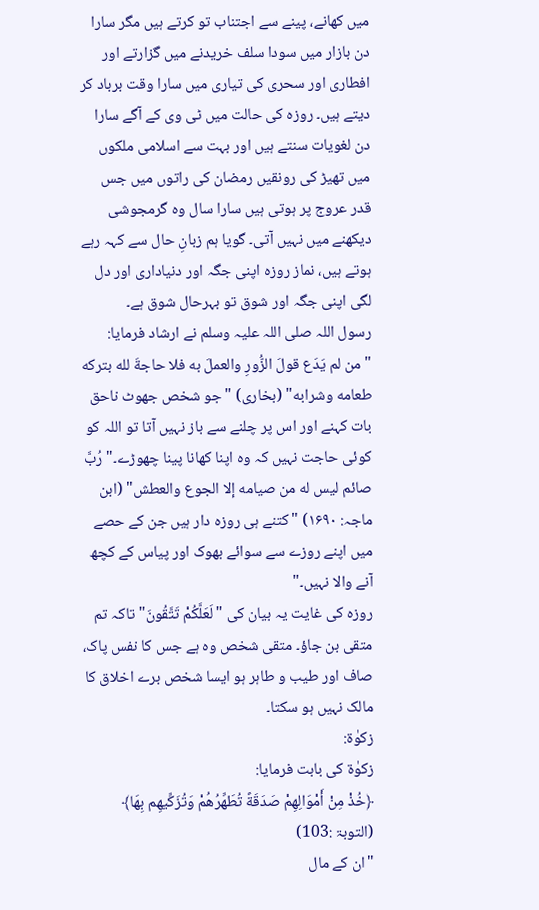میں کھانے، پینے سے اجتناب تو کرتے ہیں مگر سارا دن بازار میں سودا سلف خریدنے میں گزارتے اور افطاری اور سحری کی تیاری میں سارا وقت برباد کر دیتے ہیں۔ روزہ کی حالت میں ٹی وی کے آگے سارا دن لغویات سنتے ہیں اور بہت سے اسلامی ملکوں میں تھیڑ کی رونقیں رمضان کی راتوں میں جس قدر عروج پر ہوتی ہیں سارا سال وہ گرمجوشی دیکھنے میں نہیں آتی۔ گویا ہم زبانِ حال سے کہہ رہے ہوتے ہیں، نماز روزہ اپنی جگہ اور دنیاداری اور دل لگی اپنی جگہ اور شوق تو بہرحال شوق ہے۔
رسول اللہ صلی اللہ علیہ وسلم نے ارشاد فرمایا: "من لم يَدَع قولَ الزُّورِ والعملَ به فلا حاجةَ لله بتركه طعامه وشرابه" (بخاری) "جو شخص جھوٹ ناحق بات کہنے اور اس پر چلنے سے باز نہیں آتا تو اللہ کو کوئی حاجت نہیں کہ وہ اپنا کھانا پینا چھوڑے۔" رُبَّ صائم ليس له من صيامه إلا الجوع والعطش" (ابن ماجہ: ۱۶۹۰) "کتنے ہی روزہ دار ہیں جن کے حصے میں اپنے روزے سے سوائے بھوک اور پیاس کے کچھ آنے والا نہیں۔"
روزہ کی غایت یہ بیان کی "لَعَلَّكُمْ تَتَّقُونَ" تاکہ تم متقی بن جاؤ۔ متقی شخص وہ ہے جس کا نفس پاک، صاف اور طیب و طاہر ہو ایسا شخص برے اخلاق کا مالک نہیں ہو سکتا۔
زکوٰۃ:
زکوٰۃ کی بابت فرمایا:
﴿خُذْ مِنْ أَمْوَالِهِمْ صَدَقَةً تُطَهِّرُهُمْ وَتُزَكِّيهِم بِهَا﴾ (التوبۃ :103)
"ان کے مال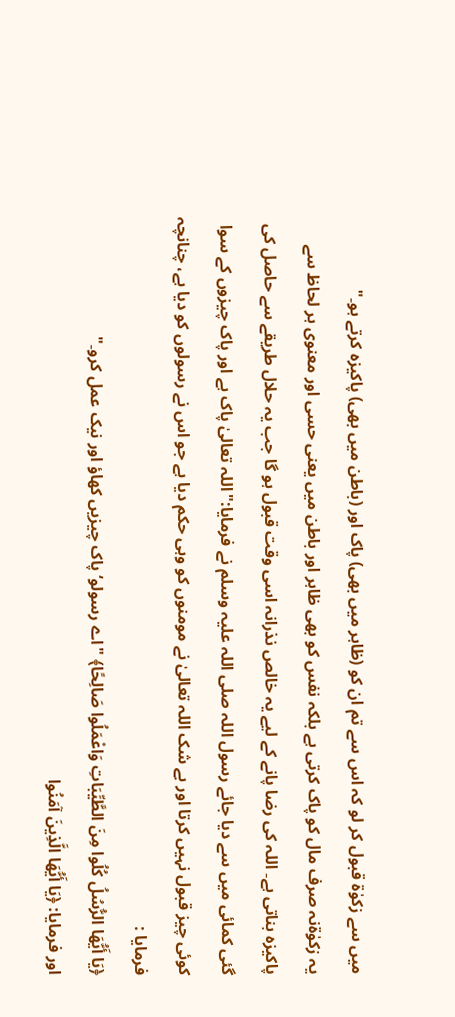میں سے زکوٰۃ قبول کر لو کہ اس سے تم ان کو (ظاہر میں بھی) پاک اور (باطن میں بھی) پاکیزہ کرتے ہو۔"
یہ زکوٰۃنہ صرف مال کو پاک کرتی ہے بلکہ نفس کو بھی ظاہر اور باطن میں یعنی حسی اور معنوی ہر لحاظ سے پاکیزہ بناتی ہے۔ اللہ کی رضا پانے کے لیے یہ خالص نذرانہ اسی وقت قبول ہو گا جب یہ حلال طریقے سے حاصل کی گئی کمائی میں سے دیا جائے رسول اللہ صلی اللہ علیہ وسلم نے فرمایا:"اللہ تعالیٰ پاک ہے اور پاک چیزوں کے سوا کوئی چیز قبول نہیں کرتا اور بے شک اللہ تعالیٰ نے مومنوں کو وہی حکم دیا ہے جو اس نے رسولوں کو دیا ہے، چنانچہ فرمایا :
﴿يَا أَيُّهَا الرُّسُلُ كُلُوا مِنَ الطَّيِّبَاتِ وَاعْمَلُوا صَالِحًا﴾ "اے رسولو‘ پاک چیزیں کھاؤ اور نیک عمل کرو۔"
اور فرمایا: ﴿يَا أَيُّهَا الَّذِينَ آمَنُوا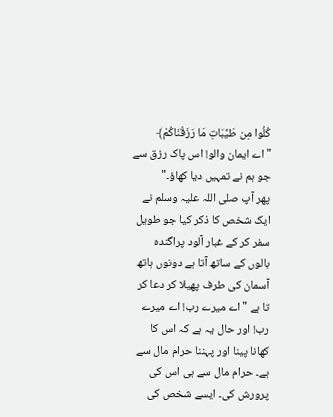كُلُوا مِن طَيِّبَاتِ مَا رَزَقْنَاكُمْ﴾
"اے ایمان والو! اس پاک رزق سے جو ہم نے تمہیں دیا کھاؤ۔"
پھر آپ صلی اللہ علیہ وسلم نے ایک شخص کا ذکر کیا جو طویل سفر کر کے غبار آلود پراگندہ بالوں کے ساتھ آتا ہے دونوں ہاتھ آسمان کی طرف پھیلا کر دعا کر تا ہے "اے میرے رب! اے میرے رب! اور حال یہ ہے کہ اس کا کھانا پینا اور پہننا حرام مال سے ہے۔ حرام مال سے ہی اس کی پرورش کی۔ ایسے شخص کی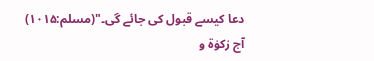دعا کیسے قبول کی جائے گی۔"(مسلم:۱۰۱۵)
آج زکوٰۃ و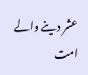عشر دینے والے امت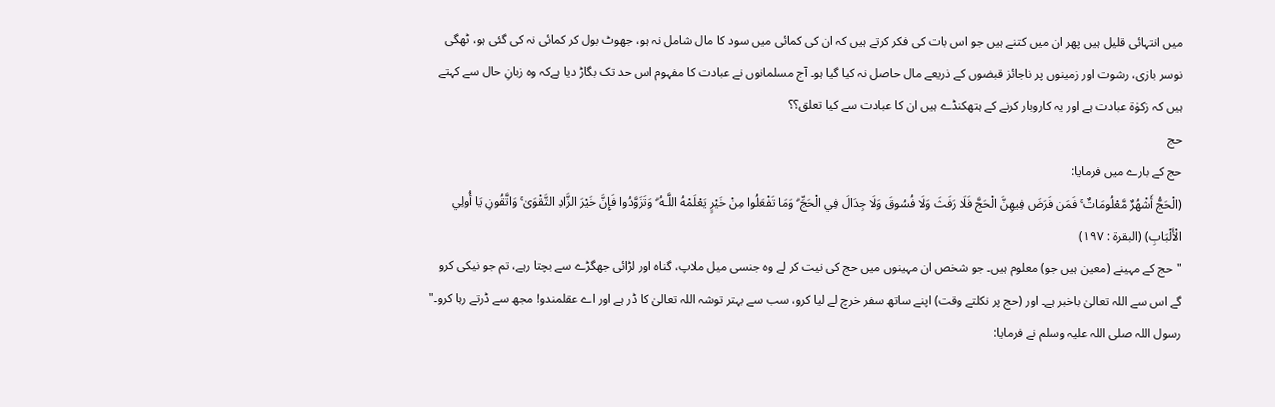میں انتہائی قلیل ہیں پھر ان میں کتنے ہیں جو اس بات کی فکر کرتے ہیں کہ ان کی کمائی میں سود کا مال شامل نہ ہو، جھوٹ بول کر کمائی نہ کی گئی ہو، ٹھگی نوسر بازی، رشوت اور زمینوں پر ناجائز قبضوں کے ذریعے مال حاصل نہ کیا گیا ہو۔ آج مسلمانوں نے عبادت کا مفہوم اس حد تک بگاڑ دیا ہےکہ وہ زبانِ حال سے کہتے ہیں کہ زکوٰۃ عبادت ہے اور یہ کاروبار کرنے کے ہتھکنڈے ہیں ان کا عبادت سے کیا تعلق؟؟
حج
حج کے بارے میں فرمایا:
(الْحَجُّ أَشْهُرٌ مَّعْلُومَاتٌ ۚ فَمَن فَرَضَ فِيهِنَّ الْحَجَّ فَلَا رَفَثَ وَلَا فُسُوقَ وَلَا جِدَالَ فِي الْحَجِّ ۗ وَمَا تَفْعَلُوا مِنْ خَيْرٍ يَعْلَمْهُ اللَّـهُ ۗ وَتَزَوَّدُوا فَإِنَّ خَيْرَ الزَّادِ التَّقْوَىٰ ۚ وَاتَّقُونِ يَا أُولِي الْأَلْبَابِ) (البقرۃ : ۱۹۷)
"حج کے مہینے (معین ہیں جو) معلوم ہیں۔ جو شخص ان مہینوں میں حج کی نیت کر لے وہ جنسی میل ملاپ، گناہ اور لڑائی جھگڑے سے بچتا رہے، تم جو نیکی کرو گے اس سے اللہ تعالیٰ باخبر ہے۔ اور (حج پر نکلتے وقت) اپنے ساتھ سفر خرچ لے لیا کرو، سب سے بہتر توشہ اللہ تعالیٰ کا ڈر ہے اور اے عقلمندو! مجھ سے ڈرتے رہا کرو۔"
رسول اللہ صلی اللہ علیہ وسلم نے فرمایا: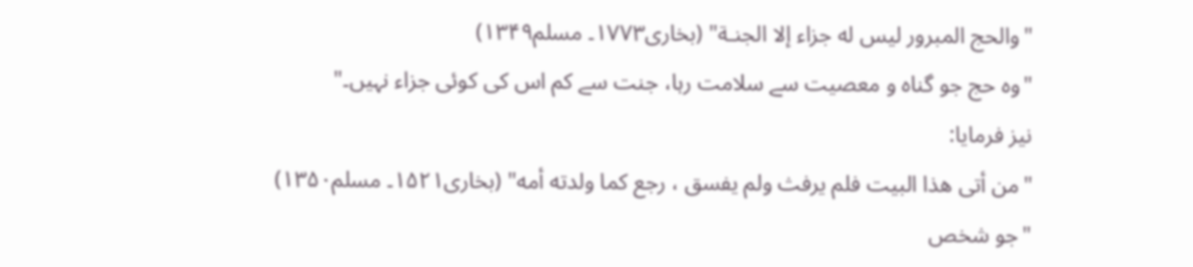"والحج المبرور ليس له جزاء إلا الجنـة" (بخاری۱۷۷۳۔ مسلم۱۳۴۹)
"وہ حج جو گناہ و معصیت سے سلامت رہا، جنت سے کم اس کی کوئی جزاء نہیں۔"
نیز فرمایا:
"من أتى هذا البيت فلم يرفث ولم يفسق ، رجع كما ولدته أمه" (بخاری۱۵۲۱۔ مسلم۱۳۵۰)
"جو شخص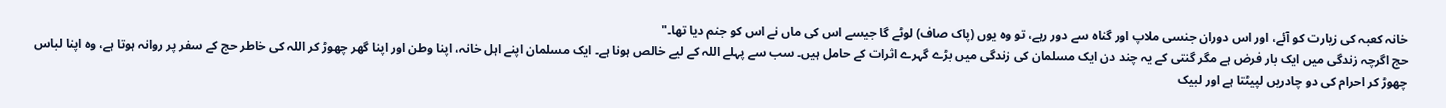خانہ کعبہ کی زیارت کو آئے، اور اس دوران جنسی ملاپ اور گناہ سے دور رہے، تو وہ یوں (پاک صاف) لوٹے گا جیسے اس کی ماں نے اس کو جنم دیا تھا۔"
حج اگرچہ زندگی میں ایک بار فرض ہے مگر گنتی کے یہ چند دن ایک مسلمان کی زندگی میں بڑے گہرے اثرات کے حامل ہیں۔ سب سے پہلے اللہ کے لیے خالص ہونا ہے۔ ایک مسلمان اپنے اہل خانہ، اپنا وطن اور اپنا گھر چھوڑ کر اللہ کی خاطر حج کے سفر پر روانہ ہوتا ہے، وہ اپنا لباس چھوڑ کر احرام کی دو چادریں لپیٹتا ہے اور لبیک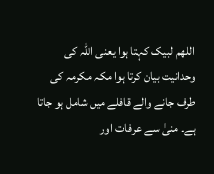اللھم لبیک کہتا ہوا یعنی اللہ کی وحدانیت بیان کرتا ہوا مکہ مکرمہ کی طرف جانے والے قافلے میں شامل ہو جاتا ہے۔ منیٰ سے عرفات اور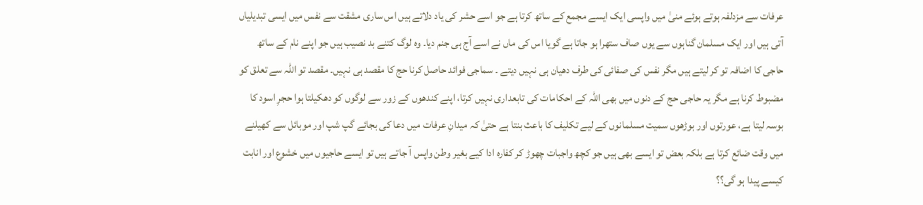عرفات سے مزدلفہ ہوتے ہوئے منیٰ میں واپسی ایک ایسے مجمع کے ساتھ کرتا ہے جو اسے حشر کی یاد دلاتے ہیں اس ساری مشقت سے نفس میں ایسی تبدیلیاں آتی ہیں اور ایک مسلمان گناہوں سے یوں صاف ستھرا ہو جاتا ہے گویا اس کی ماں نے اسے آج ہی جنم دیا۔ وہ لوگ کتنے بد نصیب ہیں جو اپنے نام کے ساتھ حاجی کا اضافہ تو کر لیتے ہیں مگر نفس کی صفائی کی طرف دھیان ہی نہیں دیتے ۔ سماجی فوائد حاصل کرنا حج کا مقصد ہی نہیں۔ مقصد تو اللہ سے تعلق کو مضبوط کرنا ہے مگر یہ حاجی حج کے دنوں میں بھی اللہ کے احکامات کی تابعداری نہیں کرتا، اپنے کندھوں کے زور سے لوگوں کو دھکیلتا ہوا حجرِ اسود کا بوسہ لیتا ہے، عورتوں اور بوڑھوں سمیت مسلمانوں کے لیے تکلیف کا باعث بنتا ہے حتیٰ کہ میدانِ عرفات میں دعا کی بجائے گپ شپ اور موبائل سے کھیلنے میں وقت ضائع کرتا ہے بلکہ بعض تو ایسے بھی ہیں جو کچھ واجبات چھوڑ کر کفارہ ادا کیے بغیر وطن واپس آ جاتے ہیں تو ایسے حاجیوں میں خشوع اور انابت کیسے پیدا ہو گی؟؟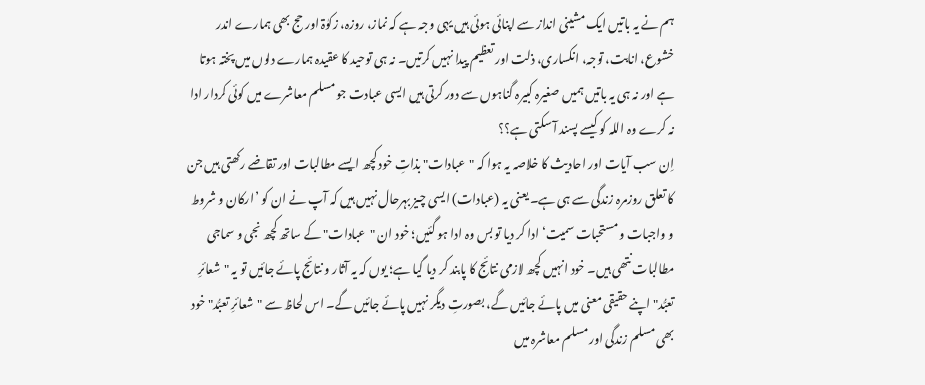ہم نے یہ باتیں ایک مشینی انداز سے اپنائی ہوئی ہیں یہی وجہ ہے کہ نماز، روزہ، زکوٰۃ اور حج بھی ہمارے اندر خشوع، انابت، توجہ، انکساری، ذلت اور تعظیم پیدا نہیں کرتیں۔ نہ ہی توحید کا عقیدہ ہمارے دلوں میں پختہ ہوتا ہے اور نہ ہی یہ باتیں ہمیں صغیرہ کبیرہ گناہوں سے دور کرتی ہیں ایسی عبادت جو مسلم معاشرے میں کوئی کردار ادا نہ کرے وہ اللہ کو کیسے پسند آ سکتی ہے؟؟
اِن سب آیات اور احادیث کا خلاصہ یہ ہوا کہ "عبادات" بذاتِ خود کچھ ایسے مطالبات اور تقاضے رکھتی ہیں جن کا تعلق روزمرہ زندگی سے ہی ہے۔ یعنی یہ (عبادات) ایسی چیز بہرحال نہیں ہیں کہ آپ نے ان کو ’ارکان و شروط و واجبات و مستحبات سمیت‘ ادا کر دیا تو بس وہ ادا ہو گئیں؛ خود ان "عبادات" کے ساتھ کچھ نجی و سماجی مطالبات نتھی ہیں۔ خود انہیں کچھ لازمی نتائج کا پابند کر دیا گیا ہے؛ یوں کہ یہ آثار و نتائج پائے جائیں تو یہ "شعائرِ تعبُّد" اپنے حقیقی معنی میں پائے جائیں گے، بصورتِ دیگر نہیں پائے جائیں گے۔ اس لحاظ سے "شعائرِ تعبُّد" خود بھی مسلم زندگی اور مسلم معاشرہ میں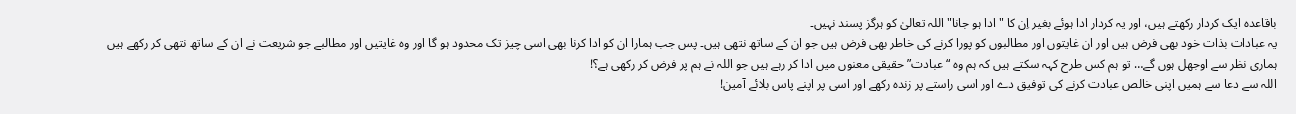باقاعدہ ایک کردار رکھتے ہیں، اور یہ کردار ادا ہوئے بغیر اِن کا "ادا ہو جانا" اللہ تعالیٰ کو ہرگز پسند نہیں۔
یہ عبادات بذات خود بھی فرض ہیں اور ان غایتوں اور مطالبوں کو پورا کرنے کی خاطر بھی فرض ہیں جو ان کے ساتھ نتھی ہیں۔ پس جب ہمارا ان کو ادا کرنا بھی اسی چیز تک محدود ہو گا اور وہ غایتیں اور مطالبے جو شریعت نے ان کے ساتھ نتھی کر رکھے ہیں ہماری نظر سے اوجھل ہوں گے… تو ہم کس طرح کہہ سکتے ہیں کہ ہم وہ “عبادت” حقیقی معنوں میں ادا کر رہے ہیں جو اللہ نے ہم پر فرض کر رکھی ہے؟!
اللہ سے دعا سے ہمیں اپنی خالص عبادت کرنے کی توفیق دے اور اسی راستے پر زندہ رکھے اور اسی پر اپنے پاس بلائے آمین!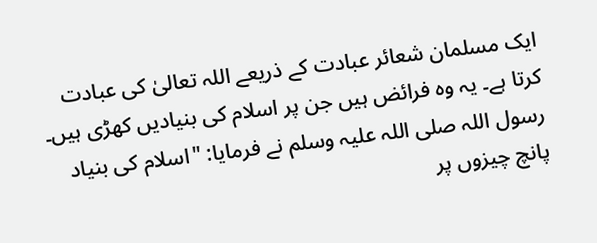ایک مسلمان شعائر عبادت کے ذریعے اللہ تعالیٰ کی عبادت کرتا ہے۔ یہ وہ فرائض ہیں جن پر اسلام کی بنیادیں کھڑی ہیں۔ رسول اللہ صلی اللہ علیہ وسلم نے فرمایا: "اسلام کی بنیاد پانچ چیزوں پر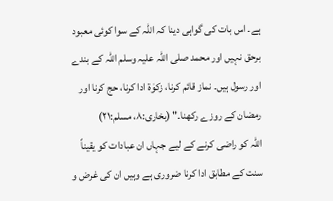ہے۔ اس بات کی گواہی دینا کہ اللہ کے سوا کوئی معبود برحق نہیں اور محمد صلی اللہ علیہ وسلم اللہ کے بندے اور رسول ہیں۔ نماز قائم کرنا، زکوٰۃ ادا کرنا، حج کرنا اور رمضان کے روزے رکھنا۔" (بخاری:۸، مسلم:۲۱)
اللہ کو راضی کرنے کے لیے جہاں ان عبادات کو یقیناً سنت کے مطابق ادا کرنا ضروری ہے وہیں ان کی غرض و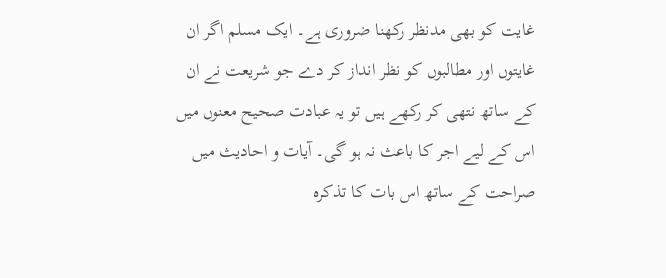غایت کو بھی مدنظر رکھنا ضروری ہے۔ ایک مسلم اگر ان غایتوں اور مطالبوں کو نظر انداز کر دے جو شریعت نے ان کے ساتھ نتھی کر رکھے ہیں تو یہ عبادت صحیح معنوں میں اس کے لیے اجر کا باعث نہ ہو گی۔ آیات و احادیث میں صراحت کے ساتھ اس بات کا تذکرہ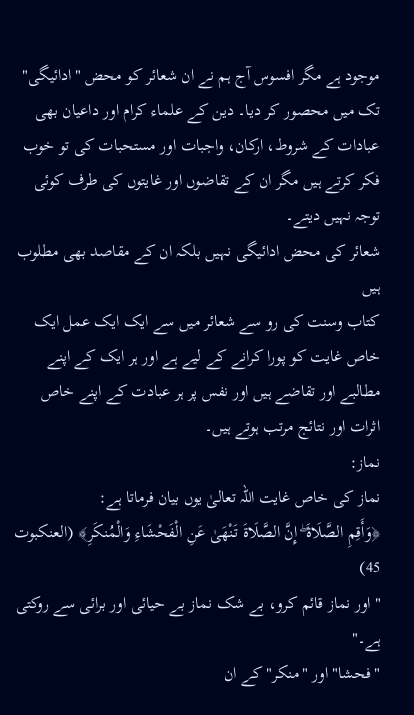موجود ہے مگر افسوس آج ہم نے ان شعائر کو محض "ادائیگی" تک میں محصور کر دیا۔ دین کے علماء کرام اور داعیان بھی عبادات کے شروط، ارکان، واجبات اور مستحبات کی تو خوب فکر کرتے ہیں مگر ان کے تقاضوں اور غایتوں کی طرف کوئی توجہ نہیں دیتے۔
شعائر کی محض ادائیگی نہیں بلکہ ان کے مقاصد بھی مطلوب ہیں
کتاب وسنت کی رو سے شعائر میں سے ایک ایک عمل ایک خاص غایت کو پورا کرانے کے لیے ہے اور ہر ایک کے اپنے مطالبے اور تقاضے ہیں اور نفس پر ہر عبادت کے اپنے خاص اثرات اور نتائج مرتب ہوتے ہیں۔
نماز:
نماز کی خاص غایت اللہ تعالیٰ یوں بیان فرماتا ہے:
﴿وَأَقِمِ الصَّلَاةَ ۖ إِنَّ الصَّلَاةَ تَنْهَىٰ عَنِ الْفَحْشَاءِ وَالْمُنكَرِ﴾ (العنکبوت 45)
"اور نماز قائم کرو، بے شک نماز بے حیائی اور برائی سے روکتی ہے۔"
"فحشا" اور "منکر" کے ان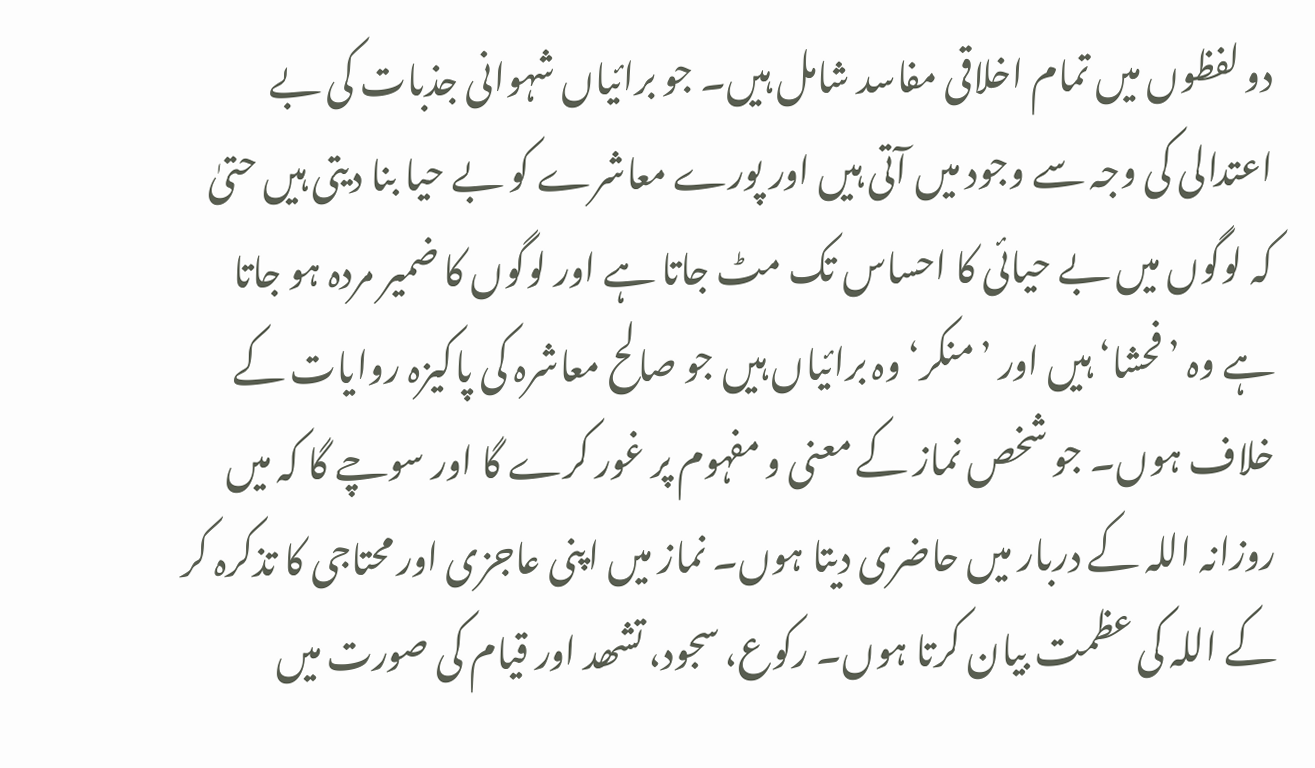دو لفظوں میں تمام اخلاقی مفاسد شامل ہیں۔ جو برائیاں شہوانی جذبات کی بے اعتدالی کی وجہ سے وجود میں آتی ہیں اور پورے معاشرے کو بے حیا بنا دیتی ہیں حتیٰ کہ لوگوں میں بے حیائی کا احساس تک مٹ جاتا ہے اور لوگوں کا ضمیر مردہ ہو جاتا ہے وہ ’فحشا‘ ہیں اور ’منکر‘ وہ برائیاں ہیں جو صالح معاشرہ کی پاکیزہ روایات کے خلاف ہوں۔ جو شخص نماز کے معنی و مفہوم پر غور کرے گا اور سوچے گا کہ میں روزانہ اللہ کے دربار میں حاضری دیتا ہوں۔ نماز میں اپنی عاجزی اور محتاجی کا تذکرہ کر کے اللہ کی عظمت بیان کرتا ہوں۔ رکوع، سجود، تشھد اور قیام کی صورت میں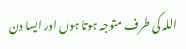اللہ کی طرف متوجہ ہوتا ہوں اور ایسا دن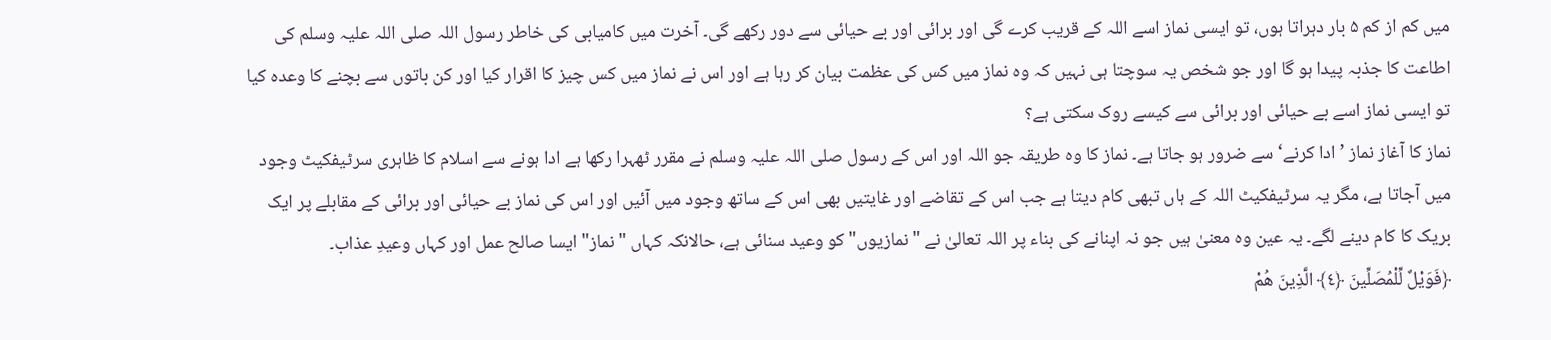میں کم از کم ۵ بار دہراتا ہوں، تو ایسی نماز اسے اللہ کے قریب کرے گی اور برائی اور بے حیائی سے دور رکھے گی۔ آخرت میں کامیابی کی خاطر رسول اللہ صلی اللہ علیہ وسلم کی اطاعت کا جذبہ پیدا ہو گا اور جو شخص یہ سوچتا ہی نہیں کہ وہ نماز میں کس کی عظمت بیان کر رہا ہے اور اس نے نماز میں کس چیز کا اقرار کیا اور کن باتوں سے بچنے کا وعدہ کیا تو ایسی نماز اسے بے حیائی اور برائی سے کیسے روک سکتی ہے؟
نماز کا آغاز نماز ’ادا کرنے‘ سے ضرور ہو جاتا ہے۔ نماز کا وہ طریقہ جو اللہ اور اس کے رسول صلی اللہ علیہ وسلم نے مقرر ٹھہرا رکھا ہے ادا ہونے سے اسلام کا ظاہری سرٹیفکیٹ وجود میں آجاتا ہے، مگر یہ سرٹیفکیٹ اللہ کے ہاں تبھی کام دیتا ہے جب اس کے تقاضے اور غایتیں بھی اس کے ساتھ وجود میں آئیں اور اس کی نماز بے حیائی اور برائی کے مقابلے پر ایک بریک کا کام دینے لگے۔ یہ عین وہ معنیٰ ہیں جو نہ اپنانے کی بناء پر اللہ تعالیٰ نے "نمازیوں" کو وعید سنائی ہے، حالانکہ کہاں "نماز" ایسا صالح عمل اور کہاں وعیدِ عذاب۔
﴿فَوَيْلٌ لِّلْمُصَلِّينَ ﴿٤﴾ الَّذِينَ هُمْ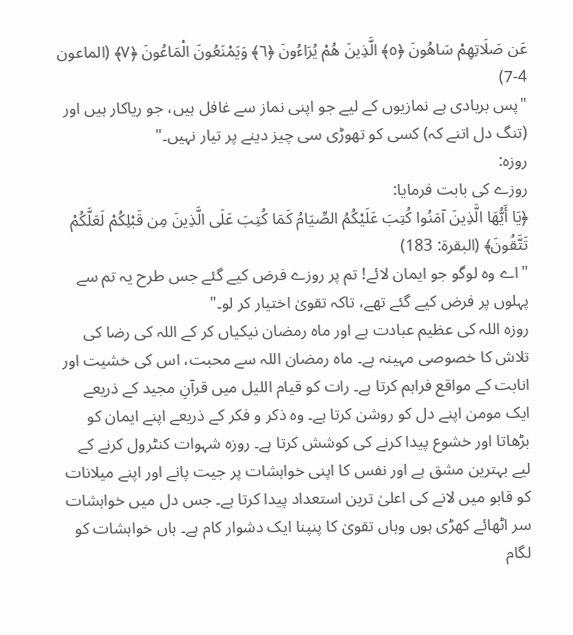عَن صَلَاتِهِمْ سَاهُونَ ﴿٥﴾ الَّذِينَ هُمْ يُرَاءُونَ ﴿٦﴾ وَيَمْنَعُونَ الْمَاعُونَ ﴿٧﴾ (الماعون 4-7)
"پس بربادی ہے نمازیوں کے لیے جو اپنی نماز سے غافل ہیں، جو ریاکار ہیں اور (تنگ دل اتنے کہ) کسی کو تھوڑی سی چیز دینے پر تیار نہیں۔"
روزہ:
روزے کی بابت فرمایا:
﴿يَا أَيُّهَا الَّذِينَ آمَنُوا كُتِبَ عَلَيْكُمُ الصِّيَامُ كَمَا كُتِبَ عَلَى الَّذِينَ مِن قَبْلِكُمْ لَعَلَّكُمْ تَتَّقُونَ﴾ (البقرۃ: 183)
"اے وہ لوگو جو ایمان لائے! تم پر روزے فرض کیے گئے جس طرح یہ تم سے پہلوں پر فرض کیے گئے تھے، تاکہ تقویٰ اختیار کر لو۔"
روزہ اللہ کی عظیم عبادت ہے اور ماہ رمضان نیکیاں کر کے اللہ کی رضا کی تلاش کا خصوصی مہینہ ہے۔ ماہ رمضان اللہ سے محبت، اس کی خشیت اور انابت کے مواقع فراہم کرتا ہے۔ رات کو قیام اللیل میں قرآنِ مجید کے ذریعے ایک مومن اپنے دل کو روشن کرتا ہے۔ وہ ذکر و فکر کے ذریعے اپنے ایمان کو بڑھاتا اور خشوع پیدا کرنے کی کوشش کرتا ہے۔ روزہ شہوات کنٹرول کرنے کے لیے بہترین مشق ہے اور نفس کا اپنی خواہشات پر جیت پانے اور اپنے میلانات کو قابو میں لانے کی اعلیٰ ترین استعداد پیدا کرتا ہے۔ جس دل میں خواہشات سر اٹھائے کھڑی ہوں وہاں تقویٰ کا پنپنا ایک دشوار کام ہے۔ ہاں خواہشات کو لگام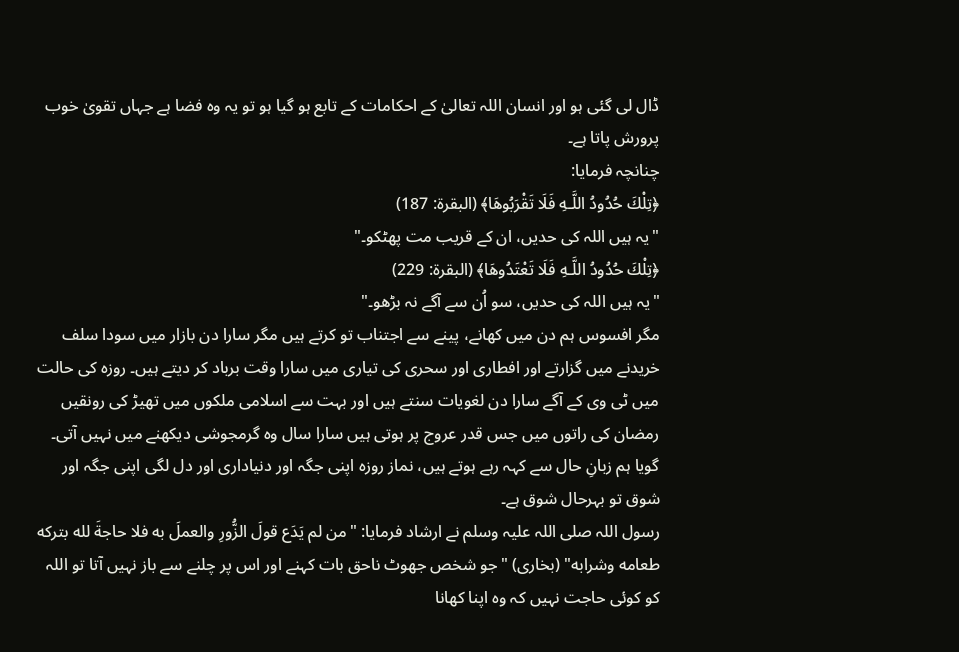ڈال لی گئی ہو اور انسان اللہ تعالیٰ کے احکامات کے تابع ہو گیا ہو تو یہ وہ فضا ہے جہاں تقویٰ خوب پرورش پاتا ہے۔
چنانچہ فرمایا:
﴿تِلْكَ حُدُودُ اللَّـهِ فَلَا تَقْرَبُوهَا﴾ (البقرۃ: 187)
"یہ ہیں اللہ کی حدیں، ان کے قریب مت پھٹکو۔"
﴿تِلْكَ حُدُودُ اللَّـهِ فَلَا تَعْتَدُوهَا﴾ (البقرۃ: 229)
"یہ ہیں اللہ کی حدیں، سو اُن سے آگے نہ بڑھو۔"
مگر افسوس ہم دن میں کھانے، پینے سے اجتناب تو کرتے ہیں مگر سارا دن بازار میں سودا سلف خریدنے میں گزارتے اور افطاری اور سحری کی تیاری میں سارا وقت برباد کر دیتے ہیں۔ روزہ کی حالت میں ٹی وی کے آگے سارا دن لغویات سنتے ہیں اور بہت سے اسلامی ملکوں میں تھیڑ کی رونقیں رمضان کی راتوں میں جس قدر عروج پر ہوتی ہیں سارا سال وہ گرمجوشی دیکھنے میں نہیں آتی۔ گویا ہم زبانِ حال سے کہہ رہے ہوتے ہیں، نماز روزہ اپنی جگہ اور دنیاداری اور دل لگی اپنی جگہ اور شوق تو بہرحال شوق ہے۔
رسول اللہ صلی اللہ علیہ وسلم نے ارشاد فرمایا: "من لم يَدَع قولَ الزُّورِ والعملَ به فلا حاجةَ لله بتركه طعامه وشرابه" (بخاری) "جو شخص جھوٹ ناحق بات کہنے اور اس پر چلنے سے باز نہیں آتا تو اللہ کو کوئی حاجت نہیں کہ وہ اپنا کھانا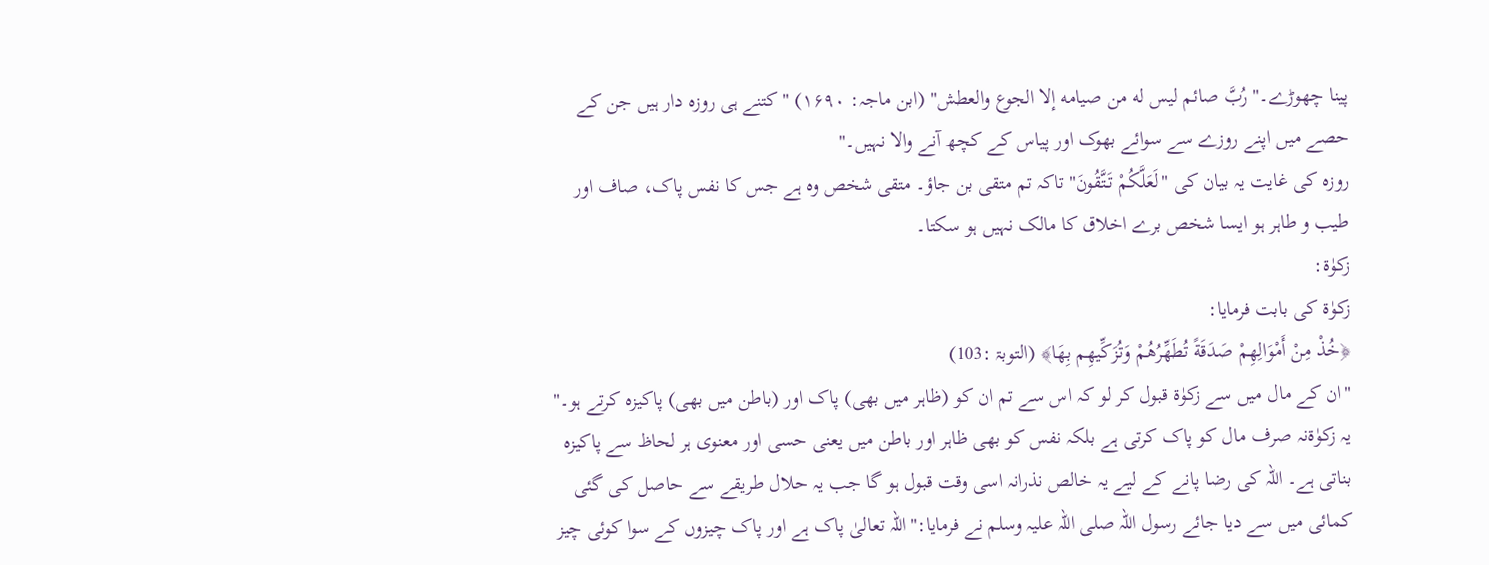پینا چھوڑے۔" رُبَّ صائم ليس له من صيامه إلا الجوع والعطش" (ابن ماجہ: ۱۶۹۰) "کتنے ہی روزہ دار ہیں جن کے حصے میں اپنے روزے سے سوائے بھوک اور پیاس کے کچھ آنے والا نہیں۔"
روزہ کی غایت یہ بیان کی "لَعَلَّكُمْ تَتَّقُونَ" تاکہ تم متقی بن جاؤ۔ متقی شخص وہ ہے جس کا نفس پاک، صاف اور طیب و طاہر ہو ایسا شخص برے اخلاق کا مالک نہیں ہو سکتا۔
زکوٰۃ:
زکوٰۃ کی بابت فرمایا:
﴿خُذْ مِنْ أَمْوَالِهِمْ صَدَقَةً تُطَهِّرُهُمْ وَتُزَكِّيهِم بِهَا﴾ (التوبۃ :103)
"ان کے مال میں سے زکوٰۃ قبول کر لو کہ اس سے تم ان کو (ظاہر میں بھی) پاک اور (باطن میں بھی) پاکیزہ کرتے ہو۔"
یہ زکوٰۃنہ صرف مال کو پاک کرتی ہے بلکہ نفس کو بھی ظاہر اور باطن میں یعنی حسی اور معنوی ہر لحاظ سے پاکیزہ بناتی ہے۔ اللہ کی رضا پانے کے لیے یہ خالص نذرانہ اسی وقت قبول ہو گا جب یہ حلال طریقے سے حاصل کی گئی کمائی میں سے دیا جائے رسول اللہ صلی اللہ علیہ وسلم نے فرمایا:"اللہ تعالیٰ پاک ہے اور پاک چیزوں کے سوا کوئی چیز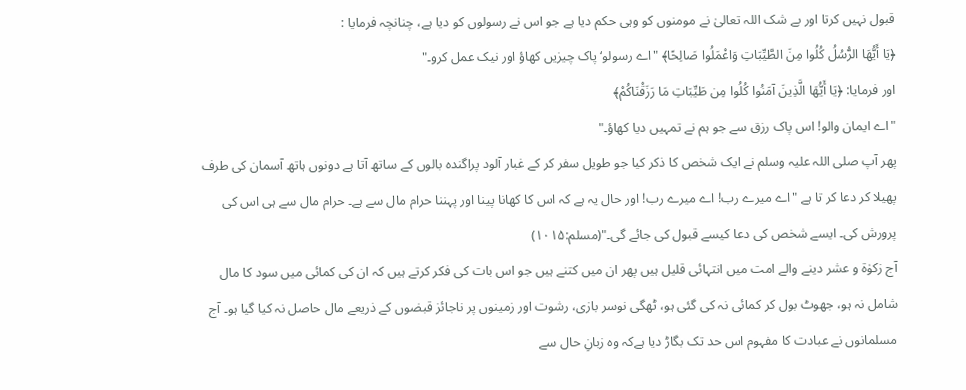قبول نہیں کرتا اور بے شک اللہ تعالیٰ نے مومنوں کو وہی حکم دیا ہے جو اس نے رسولوں کو دیا ہے، چنانچہ فرمایا :
﴿يَا أَيُّهَا الرُّسُلُ كُلُوا مِنَ الطَّيِّبَاتِ وَاعْمَلُوا صَالِحًا﴾ "اے رسولو‘ پاک چیزیں کھاؤ اور نیک عمل کرو۔"
اور فرمایا: ﴿يَا أَيُّهَا الَّذِينَ آمَنُوا كُلُوا مِن طَيِّبَاتِ مَا رَزَقْنَاكُمْ﴾
"اے ایمان والو! اس پاک رزق سے جو ہم نے تمہیں دیا کھاؤ۔"
پھر آپ صلی اللہ علیہ وسلم نے ایک شخص کا ذکر کیا جو طویل سفر کر کے غبار آلود پراگندہ بالوں کے ساتھ آتا ہے دونوں ہاتھ آسمان کی طرف پھیلا کر دعا کر تا ہے "اے میرے رب! اے میرے رب! اور حال یہ ہے کہ اس کا کھانا پینا اور پہننا حرام مال سے ہے۔ حرام مال سے ہی اس کی پرورش کی۔ ایسے شخص کی دعا کیسے قبول کی جائے گی۔"(مسلم:۱۰۱۵)
آج زکوٰۃ و عشر دینے والے امت میں انتہائی قلیل ہیں پھر ان میں کتنے ہیں جو اس بات کی فکر کرتے ہیں کہ ان کی کمائی میں سود کا مال شامل نہ ہو، جھوٹ بول کر کمائی نہ کی گئی ہو، ٹھگی نوسر بازی، رشوت اور زمینوں پر ناجائز قبضوں کے ذریعے مال حاصل نہ کیا گیا ہو۔ آج مسلمانوں نے عبادت کا مفہوم اس حد تک بگاڑ دیا ہےکہ وہ زبانِ حال سے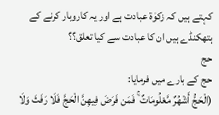کہتے ہیں کہ زکوٰۃ عبادت ہے اور یہ کاروبار کرنے کے ہتھکنڈے ہیں ان کا عبادت سے کیا تعلق؟؟
حج
حج کے بارے میں فرمایا:
(الْحَجُّ أَشْهُرٌ مَّعْلُومَاتٌ ۚ فَمَن فَرَضَ فِيهِنَّ الْحَجَّ فَلَا رَفَثَ وَلَا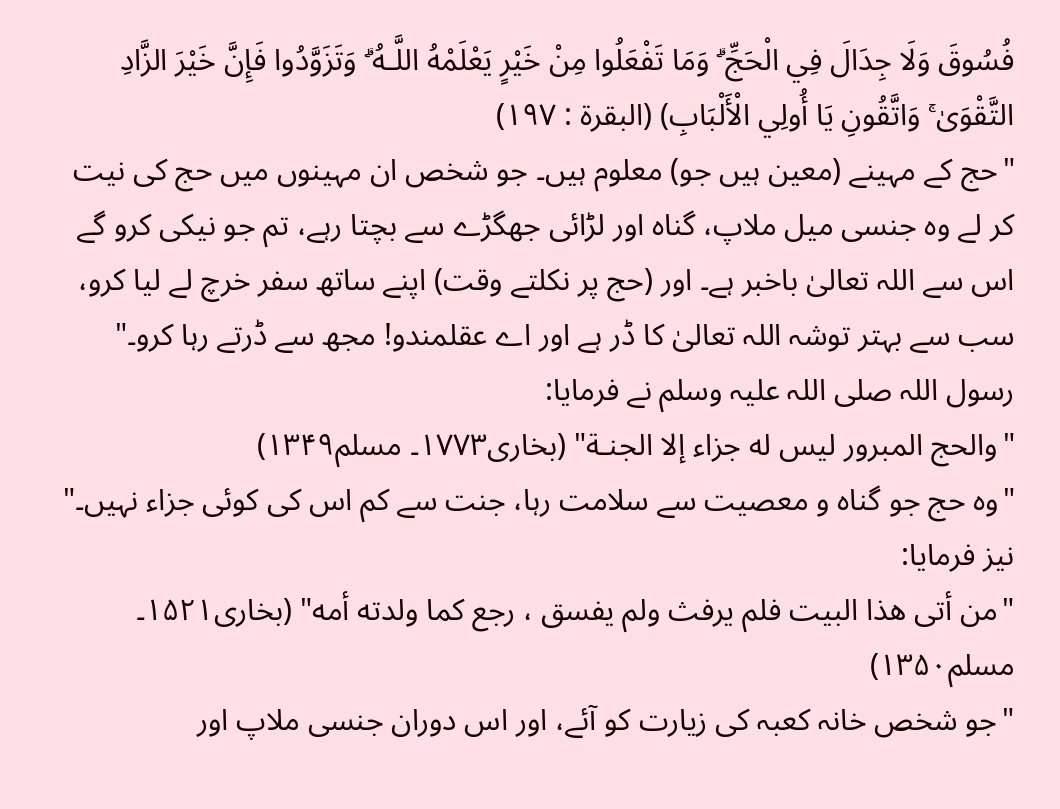فُسُوقَ وَلَا جِدَالَ فِي الْحَجِّ ۗ وَمَا تَفْعَلُوا مِنْ خَيْرٍ يَعْلَمْهُ اللَّـهُ ۗ وَتَزَوَّدُوا فَإِنَّ خَيْرَ الزَّادِ التَّقْوَىٰ ۚ وَاتَّقُونِ يَا أُولِي الْأَلْبَابِ) (البقرۃ : ۱۹۷)
"حج کے مہینے (معین ہیں جو) معلوم ہیں۔ جو شخص ان مہینوں میں حج کی نیت کر لے وہ جنسی میل ملاپ، گناہ اور لڑائی جھگڑے سے بچتا رہے، تم جو نیکی کرو گے اس سے اللہ تعالیٰ باخبر ہے۔ اور (حج پر نکلتے وقت) اپنے ساتھ سفر خرچ لے لیا کرو، سب سے بہتر توشہ اللہ تعالیٰ کا ڈر ہے اور اے عقلمندو! مجھ سے ڈرتے رہا کرو۔"
رسول اللہ صلی اللہ علیہ وسلم نے فرمایا:
"والحج المبرور ليس له جزاء إلا الجنـة" (بخاری۱۷۷۳۔ مسلم۱۳۴۹)
"وہ حج جو گناہ و معصیت سے سلامت رہا، جنت سے کم اس کی کوئی جزاء نہیں۔"
نیز فرمایا:
"من أتى هذا البيت فلم يرفث ولم يفسق ، رجع كما ولدته أمه" (بخاری۱۵۲۱۔ مسلم۱۳۵۰)
"جو شخص خانہ کعبہ کی زیارت کو آئے، اور اس دوران جنسی ملاپ اور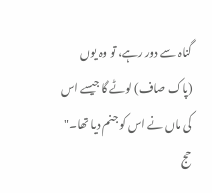گناہ سے دور رہے، تو وہ یوں (پاک صاف) لوٹے گا جیسے اس کی ماں نے اس کو جنم دیا تھا۔"
حج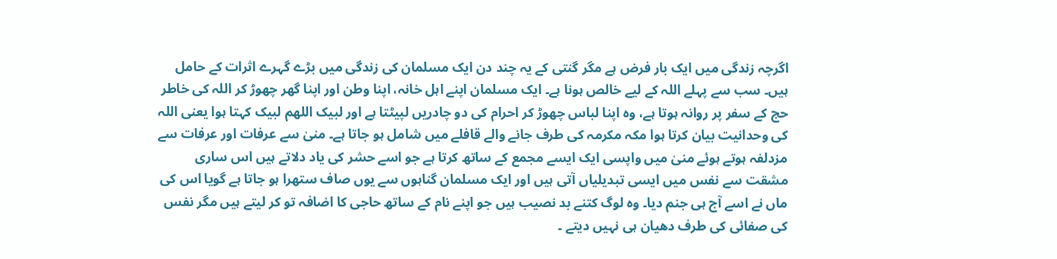اگرچہ زندگی میں ایک بار فرض ہے مگر گنتی کے یہ چند دن ایک مسلمان کی زندگی میں بڑے گہرے اثرات کے حامل ہیں۔ سب سے پہلے اللہ کے لیے خالص ہونا ہے۔ ایک مسلمان اپنے اہل خانہ، اپنا وطن اور اپنا گھر چھوڑ کر اللہ کی خاطر حج کے سفر پر روانہ ہوتا ہے، وہ اپنا لباس چھوڑ کر احرام کی دو چادریں لپیٹتا ہے اور لبیک اللھم لبیک کہتا ہوا یعنی اللہ کی وحدانیت بیان کرتا ہوا مکہ مکرمہ کی طرف جانے والے قافلے میں شامل ہو جاتا ہے۔ منیٰ سے عرفات اور عرفات سے مزدلفہ ہوتے ہوئے منیٰ میں واپسی ایک ایسے مجمع کے ساتھ کرتا ہے جو اسے حشر کی یاد دلاتے ہیں اس ساری مشقت سے نفس میں ایسی تبدیلیاں آتی ہیں اور ایک مسلمان گناہوں سے یوں صاف ستھرا ہو جاتا ہے گویا اس کی ماں نے اسے آج ہی جنم دیا۔ وہ لوگ کتنے بد نصیب ہیں جو اپنے نام کے ساتھ حاجی کا اضافہ تو کر لیتے ہیں مگر نفس کی صفائی کی طرف دھیان ہی نہیں دیتے ۔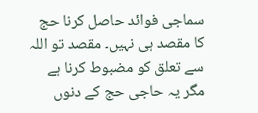سماجی فوائد حاصل کرنا حج کا مقصد ہی نہیں۔ مقصد تو اللہ سے تعلق کو مضبوط کرنا ہے مگر یہ حاجی حج کے دنوں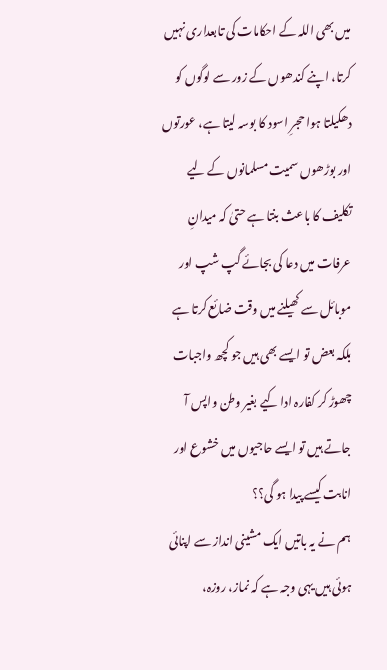میں بھی اللہ کے احکامات کی تابعداری نہیں کرتا، اپنے کندھوں کے زور سے لوگوں کو دھکیلتا ہوا حجرِ اسود کا بوسہ لیتا ہے، عورتوں اور بوڑھوں سمیت مسلمانوں کے لیے تکلیف کا باعث بنتا ہے حتیٰ کہ میدانِ عرفات میں دعا کی بجائے گپ شپ اور موبائل سے کھیلنے میں وقت ضائع کرتا ہے بلکہ بعض تو ایسے بھی ہیں جو کچھ واجبات چھوڑ کر کفارہ ادا کیے بغیر وطن واپس آ جاتے ہیں تو ایسے حاجیوں میں خشوع اور انابت کیسے پیدا ہو گی؟؟
ہم نے یہ باتیں ایک مشینی انداز سے اپنائی ہوئی ہیں یہی وجہ ہے کہ نماز، روزہ،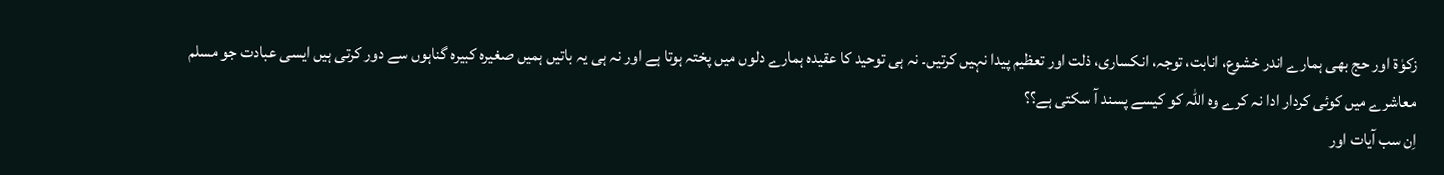زکوٰۃ اور حج بھی ہمارے اندر خشوع، انابت، توجہ، انکساری، ذلت اور تعظیم پیدا نہیں کرتیں۔ نہ ہی توحید کا عقیدہ ہمارے دلوں میں پختہ ہوتا ہے اور نہ ہی یہ باتیں ہمیں صغیرہ کبیرہ گناہوں سے دور کرتی ہیں ایسی عبادت جو مسلم معاشرے میں کوئی کردار ادا نہ کرے وہ اللہ کو کیسے پسند آ سکتی ہے؟؟
اِن سب آیات اور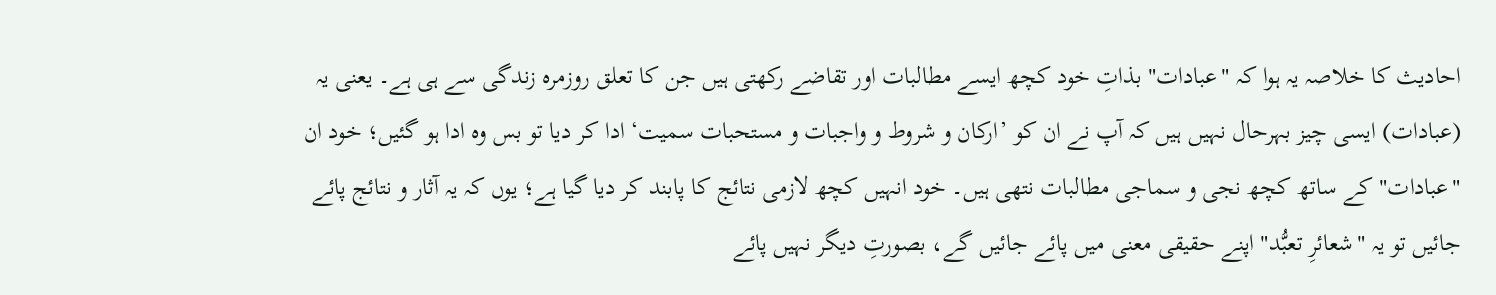احادیث کا خلاصہ یہ ہوا کہ "عبادات" بذاتِ خود کچھ ایسے مطالبات اور تقاضے رکھتی ہیں جن کا تعلق روزمرہ زندگی سے ہی ہے۔ یعنی یہ (عبادات) ایسی چیز بہرحال نہیں ہیں کہ آپ نے ان کو ’ارکان و شروط و واجبات و مستحبات سمیت‘ ادا کر دیا تو بس وہ ادا ہو گئیں؛ خود ان "عبادات" کے ساتھ کچھ نجی و سماجی مطالبات نتھی ہیں۔ خود انہیں کچھ لازمی نتائج کا پابند کر دیا گیا ہے؛ یوں کہ یہ آثار و نتائج پائے جائیں تو یہ "شعائرِ تعبُّد" اپنے حقیقی معنی میں پائے جائیں گے، بصورتِ دیگر نہیں پائے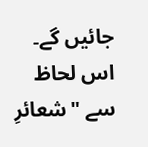جائیں گے۔ اس لحاظ سے "شعائرِ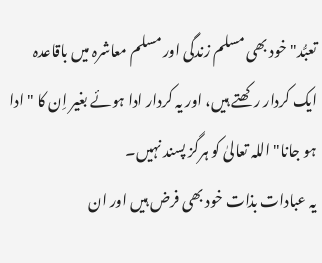تعبُّد" خود بھی مسلم زندگی اور مسلم معاشرہ میں باقاعدہ ایک کردار رکھتے ہیں، اور یہ کردار ادا ہوئے بغیر اِن کا "ادا ہو جانا" اللہ تعالیٰ کو ہرگز پسند نہیں۔
یہ عبادات بذات خود بھی فرض ہیں اور ان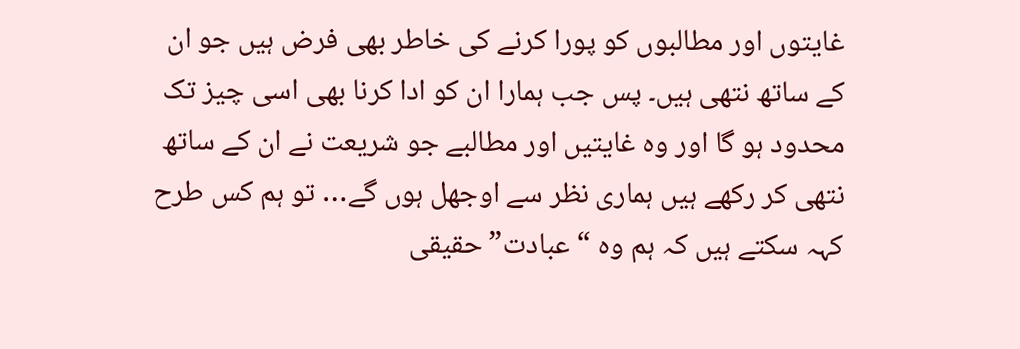غایتوں اور مطالبوں کو پورا کرنے کی خاطر بھی فرض ہیں جو ان کے ساتھ نتھی ہیں۔ پس جب ہمارا ان کو ادا کرنا بھی اسی چیز تک محدود ہو گا اور وہ غایتیں اور مطالبے جو شریعت نے ان کے ساتھ نتھی کر رکھے ہیں ہماری نظر سے اوجھل ہوں گے… تو ہم کس طرح کہہ سکتے ہیں کہ ہم وہ “عبادت” حقیقی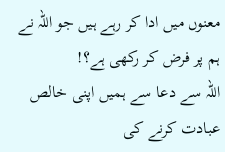معنوں میں ادا کر رہے ہیں جو اللہ نے ہم پر فرض کر رکھی ہے؟!
اللہ سے دعا سے ہمیں اپنی خالص عبادت کرنے کی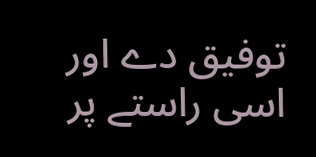توفیق دے اور اسی راستے پر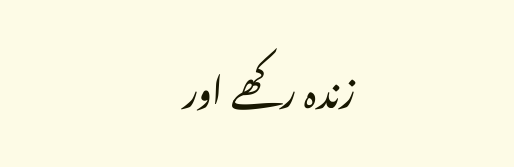زندہ رکھے اور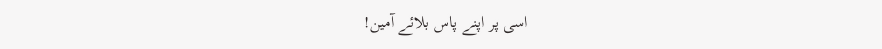اسی پر اپنے پاس بلائے آمین!